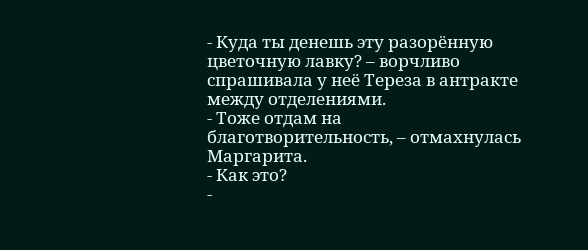- Куда ты денешь эту разорённую цветочную лавку? – ворчливо спрашивала у неё Тереза в антракте между отделениями.
- Тоже отдам на благотворительность, – отмахнулась Маргарита.
- Как это?
-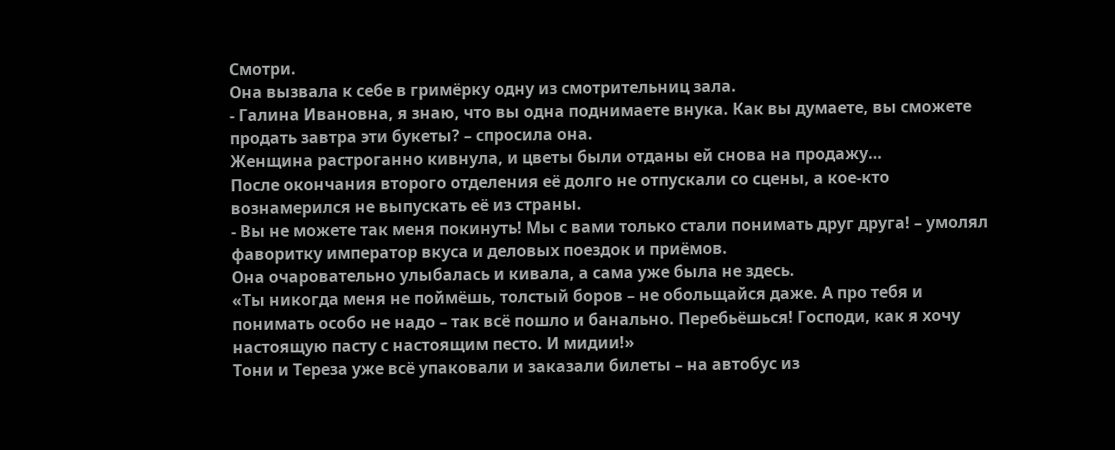Смотри.
Она вызвала к себе в гримёрку одну из смотрительниц зала.
- Галина Ивановна, я знаю, что вы одна поднимаете внука. Как вы думаете, вы сможете продать завтра эти букеты? – спросила она.
Женщина растроганно кивнула, и цветы были отданы ей снова на продажу…
После окончания второго отделения её долго не отпускали со сцены, а кое-кто вознамерился не выпускать её из страны.
- Вы не можете так меня покинуть! Мы с вами только стали понимать друг друга! – умолял фаворитку император вкуса и деловых поездок и приёмов.
Она очаровательно улыбалась и кивала, а сама уже была не здесь.
«Ты никогда меня не поймёшь, толстый боров – не обольщайся даже. А про тебя и понимать особо не надо – так всё пошло и банально. Перебьёшься! Господи, как я хочу настоящую пасту с настоящим песто. И мидии!»
Тони и Тереза уже всё упаковали и заказали билеты – на автобус из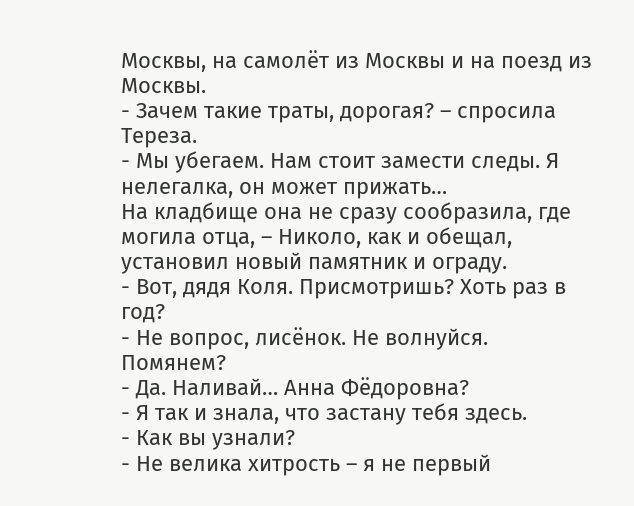Москвы, на самолёт из Москвы и на поезд из Москвы.
- Зачем такие траты, дорогая? – спросила Тереза.
- Мы убегаем. Нам стоит замести следы. Я нелегалка, он может прижать…
На кладбище она не сразу сообразила, где могила отца, – Николо, как и обещал, установил новый памятник и ограду.
- Вот, дядя Коля. Присмотришь? Хоть раз в год?
- Не вопрос, лисёнок. Не волнуйся. Помянем?
- Да. Наливай… Анна Фёдоровна?
- Я так и знала, что застану тебя здесь.
- Как вы узнали?
- Не велика хитрость – я не первый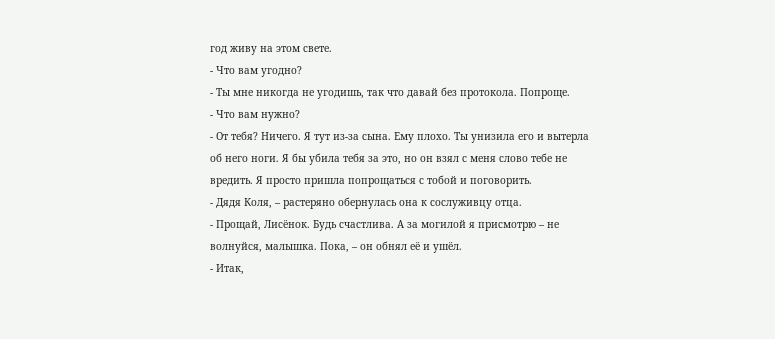год живу на этом свете.
- Что вам угодно?
- Ты мне никогда не угодишь, так что давай без протокола. Попроще.
- Что вам нужно?
- От тебя? Ничего. Я тут из-за сына. Ему плохо. Ты унизила его и вытерла об него ноги. Я бы убила тебя за это, но он взял с меня слово тебе не вредить. Я просто пришла попрощаться с тобой и поговорить.
- Дядя Коля, – растеряно обернулась она к сослуживцу отца.
- Прощай, Лисёнок. Будь счастлива. А за могилой я присмотрю – не волнуйся, малышка. Пока, – он обнял её и ушёл.
- Итак,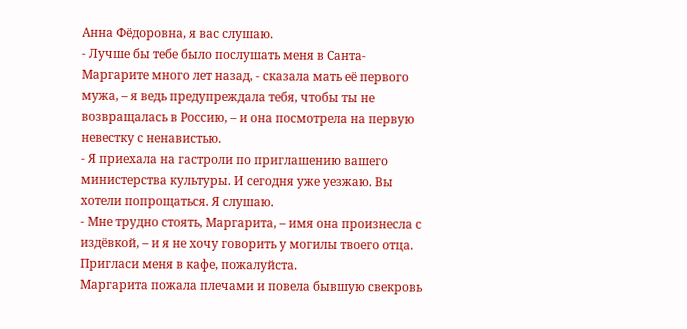Анна Фёдоровна, я вас слушаю.
- Лучше бы тебе было послушать меня в Санта-Маргарите много лет назад, - сказала мать её первого мужа, – я ведь предупреждала тебя, чтобы ты не возвращалась в Россию, – и она посмотрела на первую невестку с ненавистью.
- Я приехала на гастроли по приглашению вашего министерства культуры. И сегодня уже уезжаю. Вы хотели попрощаться. Я слушаю.
- Мне трудно стоять, Маргарита, – имя она произнесла с издёвкой, – и я не хочу говорить у могилы твоего отца. Пригласи меня в кафе, пожалуйста.
Маргарита пожала плечами и повела бывшую свекровь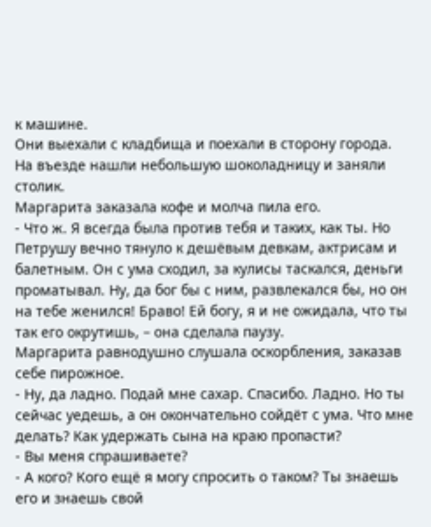к машине.
Они выехали с кладбища и поехали в сторону города. На въезде нашли небольшую шоколадницу и заняли столик.
Маргарита заказала кофе и молча пила его.
- Что ж. Я всегда была против тебя и таких, как ты. Но Петрушу вечно тянуло к дешёвым девкам, актрисам и балетным. Он с ума сходил, за кулисы таскался, деньги проматывал. Ну, да бог бы с ним, развлекался бы, но он на тебе женился! Браво! Ей богу, я и не ожидала, что ты так его окрутишь, – она сделала паузу.
Маргарита равнодушно слушала оскорбления, заказав себе пирожное.
- Ну, да ладно. Подай мне сахар. Спасибо. Ладно. Но ты сейчас уедешь, а он окончательно сойдёт с ума. Что мне делать? Как удержать сына на краю пропасти?
- Вы меня спрашиваете?
- А кого? Кого ещё я могу спросить о таком? Ты знаешь его и знаешь свой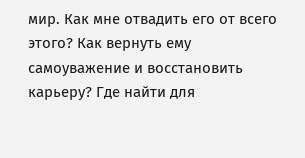мир. Как мне отвадить его от всего этого? Как вернуть ему самоуважение и восстановить карьеру? Где найти для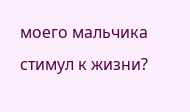моего мальчика стимул к жизни?